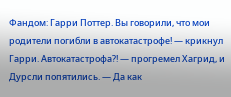Фандом: Гарри Поттер. Вы говорили, что мои родители погибли в автокатастрофе! — крикнул Гарри. Автокатастрофа?! — прогремел Хагрид, и Дурсли попятились. — Да как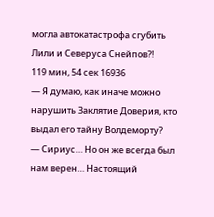могла автокатастрофа сгубить Лили и Северуса Снейпов?!
119 мин, 54 сек 16936
— Я думаю, как иначе можно нарушить Заклятие Доверия, кто выдал его тайну Волдеморту?
— Сириус… Но он же всегда был нам верен… Настоящий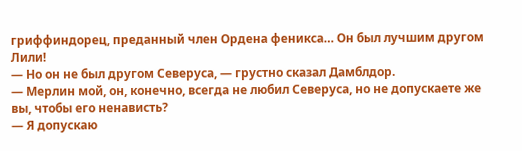гриффиндорец, преданный член Ордена феникса… Он был лучшим другом Лили!
— Но он не был другом Северуса, — грустно сказал Дамблдор.
— Мерлин мой, он, конечно, всегда не любил Северуса, но не допускаете же вы, чтобы его ненависть?
— Я допускаю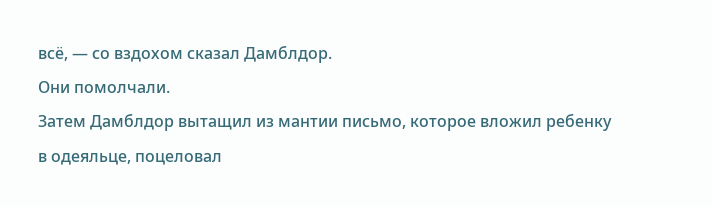всё, — со вздохом сказал Дамблдор.
Они помолчали.
Затем Дамблдор вытащил из мантии письмо, которое вложил ребенку в одеяльце, поцеловал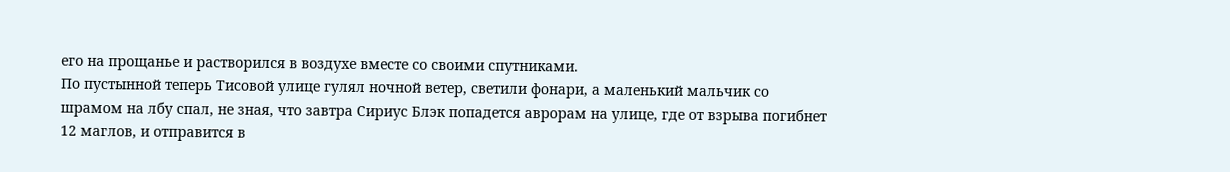его на прощанье и растворился в воздухе вместе со своими спутниками.
По пустынной теперь Тисовой улице гулял ночной ветер, светили фонари, а маленький мальчик со шрамом на лбу спал, не зная, что завтра Сириус Блэк попадется аврорам на улице, где от взрыва погибнет 12 маглов, и отправится в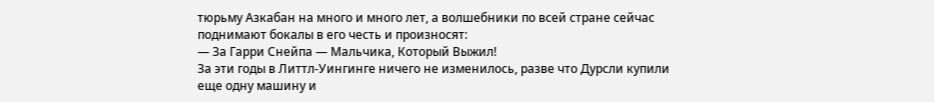тюрьму Азкабан на много и много лет, а волшебники по всей стране сейчас поднимают бокалы в его честь и произносят:
— За Гарри Снейпа — Мальчика, Который Выжил!
За эти годы в Литтл-Уингинге ничего не изменилось, разве что Дурсли купили еще одну машину и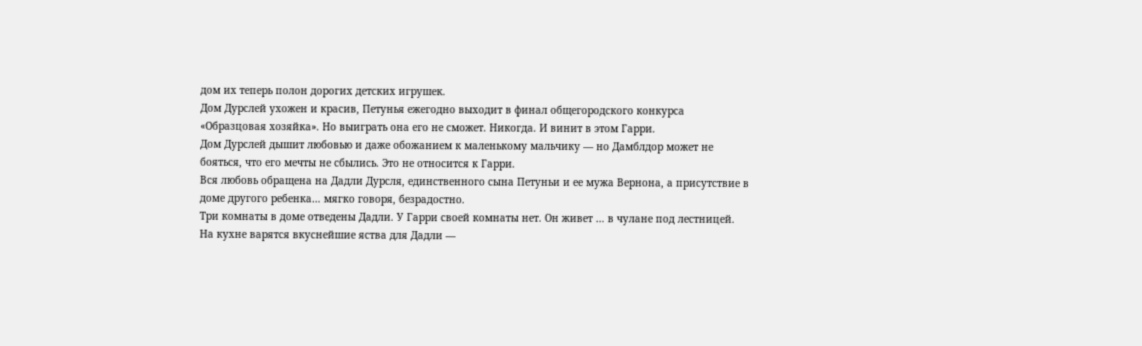дом их теперь полон дорогих детских игрушек.
Дом Дурслей ухожен и красив, Петунья ежегодно выходит в финал общегородского конкурса «Образцовая хозяйка». Но выиграть она его не сможет. Никогда. И винит в этом Гарри.
Дом Дурслей дышит любовью и даже обожанием к маленькому мальчику — но Дамблдор может не бояться, что его мечты не сбылись. Это не относится к Гарри.
Вся любовь обращена на Дадли Дурсля, единственного сына Петуньи и ее мужа Вернона, а присутствие в доме другого ребенка… мягко говоря, безрадостно.
Три комнаты в доме отведены Дадли. У Гарри своей комнаты нет. Он живет … в чулане под лестницей.
На кухне варятся вкуснейшие яства для Дадли —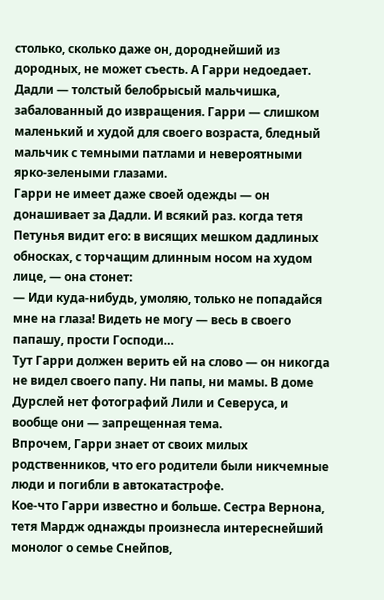столько, сколько даже он, дороднейший из дородных, не может съесть. А Гарри недоедает.
Дадли — толстый белобрысый мальчишка, забалованный до извращения. Гарри — слишком маленький и худой для своего возраста, бледный мальчик с темными патлами и невероятными ярко-зелеными глазами.
Гарри не имеет даже своей одежды — он донашивает за Дадли. И всякий раз. когда тетя Петунья видит его: в висящих мешком дадлиных обносках, с торчащим длинным носом на худом лице, — она стонет:
— Иди куда-нибудь, умоляю, только не попадайся мне на глаза! Видеть не могу — весь в своего папашу, прости Господи…
Тут Гарри должен верить ей на слово — он никогда не видел своего папу. Ни папы, ни мамы. В доме Дурслей нет фотографий Лили и Северуса, и вообще они — запрещенная тема.
Впрочем, Гарри знает от своих милых родственников, что его родители были никчемные люди и погибли в автокатастрофе.
Кое-что Гарри известно и больше. Сестра Вернона, тетя Мардж однажды произнесла интереснейший монолог о семье Снейпов,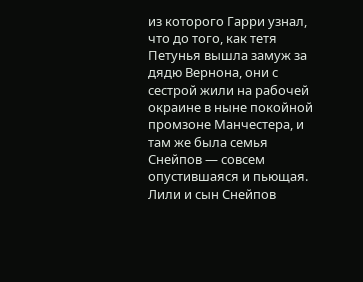из которого Гарри узнал, что до того, как тетя Петунья вышла замуж за дядю Вернона, они с сестрой жили на рабочей окраине в ныне покойной промзоне Манчестера, и там же была семья Снейпов — совсем опустившаяся и пьющая. Лили и сын Снейпов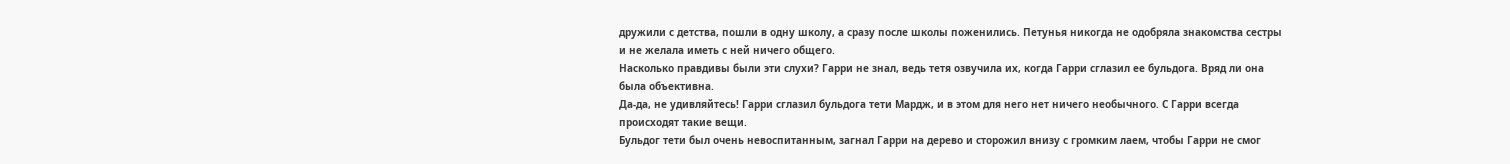дружили с детства, пошли в одну школу, а сразу после школы поженились. Петунья никогда не одобряла знакомства сестры и не желала иметь с ней ничего общего.
Насколько правдивы были эти слухи? Гарри не знал, ведь тетя озвучила их, когда Гарри сглазил ее бульдога. Вряд ли она была объективна.
Да-да, не удивляйтесь! Гарри сглазил бульдога тети Мардж, и в этом для него нет ничего необычного. С Гарри всегда происходят такие вещи.
Бульдог тети был очень невоспитанным, загнал Гарри на дерево и сторожил внизу с громким лаем, чтобы Гарри не смог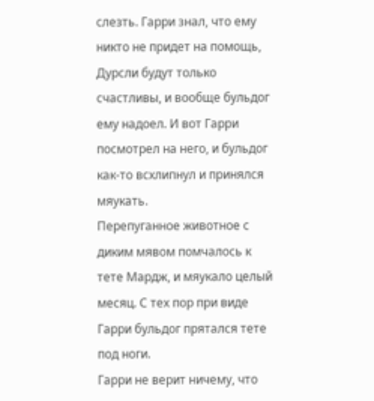слезть. Гарри знал, что ему никто не придет на помощь, Дурсли будут только счастливы, и вообще бульдог ему надоел. И вот Гарри посмотрел на него, и бульдог как-то всхлипнул и принялся мяукать.
Перепуганное животное с диким мявом помчалось к тете Мардж, и мяукало целый месяц. С тех пор при виде Гарри бульдог прятался тете под ноги.
Гарри не верит ничему, что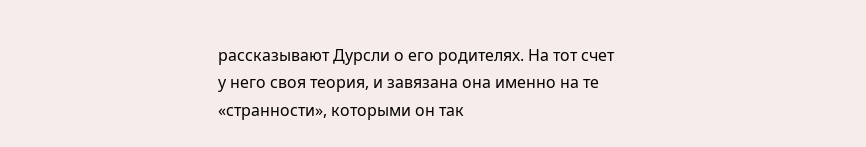рассказывают Дурсли о его родителях. На тот счет у него своя теория, и завязана она именно на те «странности», которыми он так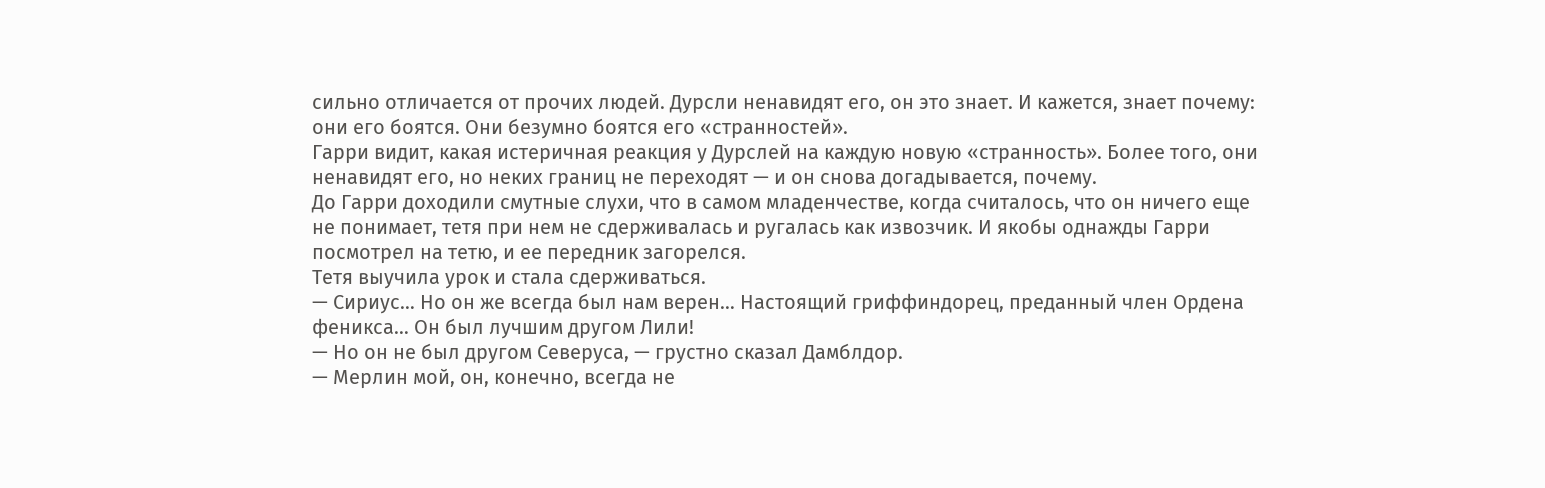сильно отличается от прочих людей. Дурсли ненавидят его, он это знает. И кажется, знает почему: они его боятся. Они безумно боятся его «странностей».
Гарри видит, какая истеричная реакция у Дурслей на каждую новую «странность». Более того, они ненавидят его, но неких границ не переходят — и он снова догадывается, почему.
До Гарри доходили смутные слухи, что в самом младенчестве, когда считалось, что он ничего еще не понимает, тетя при нем не сдерживалась и ругалась как извозчик. И якобы однажды Гарри посмотрел на тетю, и ее передник загорелся.
Тетя выучила урок и стала сдерживаться.
— Сириус… Но он же всегда был нам верен… Настоящий гриффиндорец, преданный член Ордена феникса… Он был лучшим другом Лили!
— Но он не был другом Северуса, — грустно сказал Дамблдор.
— Мерлин мой, он, конечно, всегда не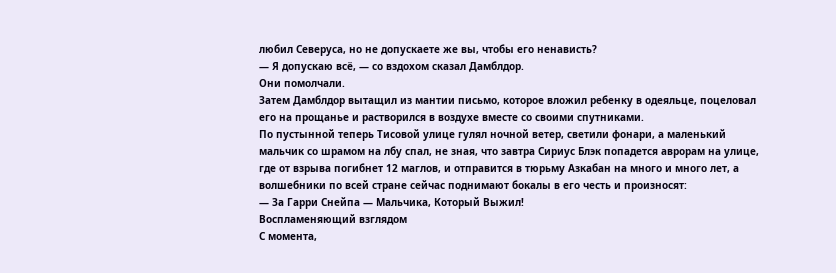любил Северуса, но не допускаете же вы, чтобы его ненависть?
— Я допускаю всё, — со вздохом сказал Дамблдор.
Они помолчали.
Затем Дамблдор вытащил из мантии письмо, которое вложил ребенку в одеяльце, поцеловал его на прощанье и растворился в воздухе вместе со своими спутниками.
По пустынной теперь Тисовой улице гулял ночной ветер, светили фонари, а маленький мальчик со шрамом на лбу спал, не зная, что завтра Сириус Блэк попадется аврорам на улице, где от взрыва погибнет 12 маглов, и отправится в тюрьму Азкабан на много и много лет, а волшебники по всей стране сейчас поднимают бокалы в его честь и произносят:
— За Гарри Снейпа — Мальчика, Который Выжил!
Воспламеняющий взглядом
С момента,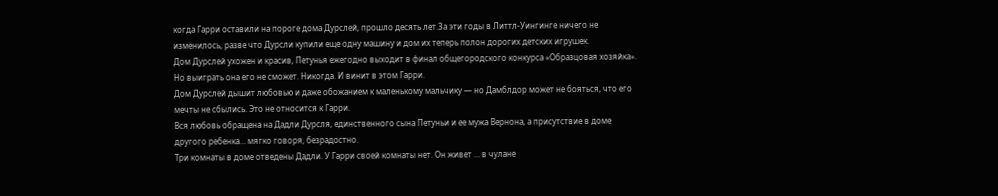когда Гарри оставили на пороге дома Дурслей, прошло десять лет.За эти годы в Литтл-Уингинге ничего не изменилось, разве что Дурсли купили еще одну машину и дом их теперь полон дорогих детских игрушек.
Дом Дурслей ухожен и красив, Петунья ежегодно выходит в финал общегородского конкурса «Образцовая хозяйка». Но выиграть она его не сможет. Никогда. И винит в этом Гарри.
Дом Дурслей дышит любовью и даже обожанием к маленькому мальчику — но Дамблдор может не бояться, что его мечты не сбылись. Это не относится к Гарри.
Вся любовь обращена на Дадли Дурсля, единственного сына Петуньи и ее мужа Вернона, а присутствие в доме другого ребенка… мягко говоря, безрадостно.
Три комнаты в доме отведены Дадли. У Гарри своей комнаты нет. Он живет … в чулане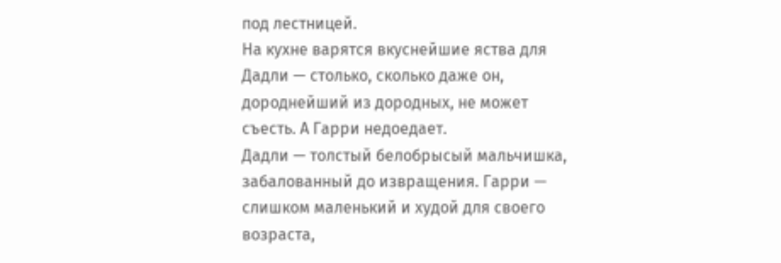под лестницей.
На кухне варятся вкуснейшие яства для Дадли — столько, сколько даже он, дороднейший из дородных, не может съесть. А Гарри недоедает.
Дадли — толстый белобрысый мальчишка, забалованный до извращения. Гарри — слишком маленький и худой для своего возраста,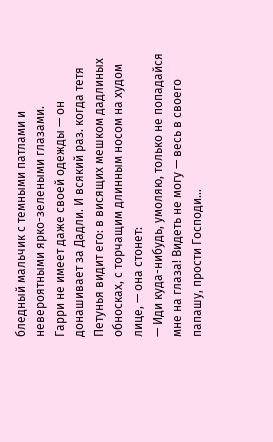бледный мальчик с темными патлами и невероятными ярко-зелеными глазами.
Гарри не имеет даже своей одежды — он донашивает за Дадли. И всякий раз. когда тетя Петунья видит его: в висящих мешком дадлиных обносках, с торчащим длинным носом на худом лице, — она стонет:
— Иди куда-нибудь, умоляю, только не попадайся мне на глаза! Видеть не могу — весь в своего папашу, прости Господи…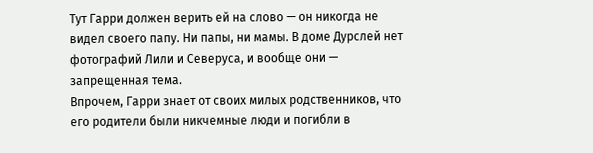Тут Гарри должен верить ей на слово — он никогда не видел своего папу. Ни папы, ни мамы. В доме Дурслей нет фотографий Лили и Северуса, и вообще они — запрещенная тема.
Впрочем, Гарри знает от своих милых родственников, что его родители были никчемные люди и погибли в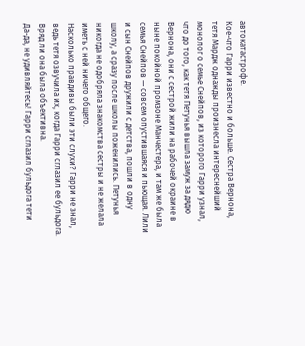автокатастрофе.
Кое-что Гарри известно и больше. Сестра Вернона, тетя Мардж однажды произнесла интереснейший монолог о семье Снейпов, из которого Гарри узнал, что до того, как тетя Петунья вышла замуж за дядю Вернона, они с сестрой жили на рабочей окраине в ныне покойной промзоне Манчестера, и там же была семья Снейпов — совсем опустившаяся и пьющая. Лили и сын Снейпов дружили с детства, пошли в одну школу, а сразу после школы поженились. Петунья никогда не одобряла знакомства сестры и не желала иметь с ней ничего общего.
Насколько правдивы были эти слухи? Гарри не знал, ведь тетя озвучила их, когда Гарри сглазил ее бульдога. Вряд ли она была объективна.
Да-да, не удивляйтесь! Гарри сглазил бульдога тети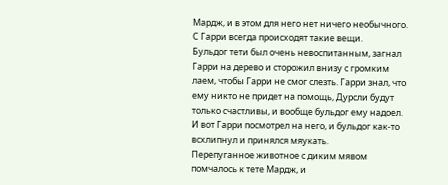Мардж, и в этом для него нет ничего необычного. С Гарри всегда происходят такие вещи.
Бульдог тети был очень невоспитанным, загнал Гарри на дерево и сторожил внизу с громким лаем, чтобы Гарри не смог слезть. Гарри знал, что ему никто не придет на помощь, Дурсли будут только счастливы, и вообще бульдог ему надоел. И вот Гарри посмотрел на него, и бульдог как-то всхлипнул и принялся мяукать.
Перепуганное животное с диким мявом помчалось к тете Мардж, и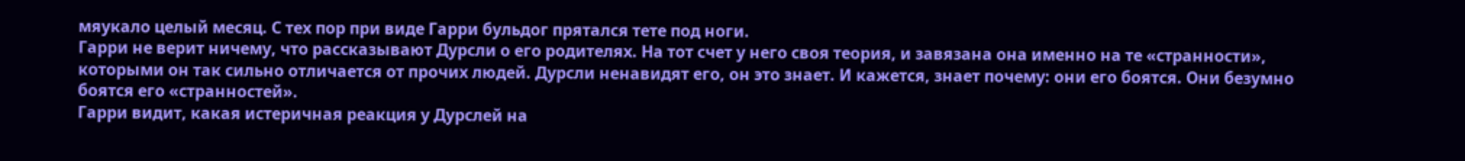мяукало целый месяц. С тех пор при виде Гарри бульдог прятался тете под ноги.
Гарри не верит ничему, что рассказывают Дурсли о его родителях. На тот счет у него своя теория, и завязана она именно на те «странности», которыми он так сильно отличается от прочих людей. Дурсли ненавидят его, он это знает. И кажется, знает почему: они его боятся. Они безумно боятся его «странностей».
Гарри видит, какая истеричная реакция у Дурслей на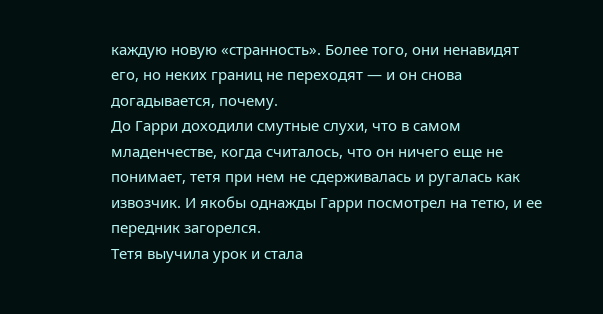каждую новую «странность». Более того, они ненавидят его, но неких границ не переходят — и он снова догадывается, почему.
До Гарри доходили смутные слухи, что в самом младенчестве, когда считалось, что он ничего еще не понимает, тетя при нем не сдерживалась и ругалась как извозчик. И якобы однажды Гарри посмотрел на тетю, и ее передник загорелся.
Тетя выучила урок и стала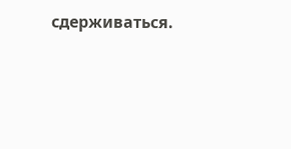сдерживаться.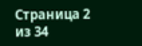Страница 2 из 34